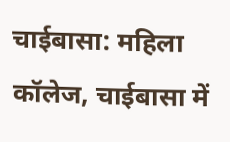चाईबासा: महिला कॉलेज, चाईबासा में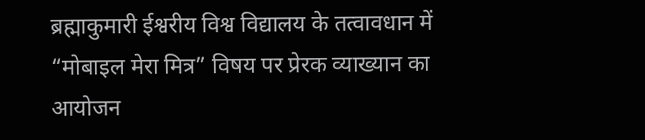ब्रह्माकुमारी ईश्वरीय विश्व विद्यालय के तत्वावधान में “मोबाइल मेरा मित्र” विषय पर प्रेरक व्याख्यान का आयोजन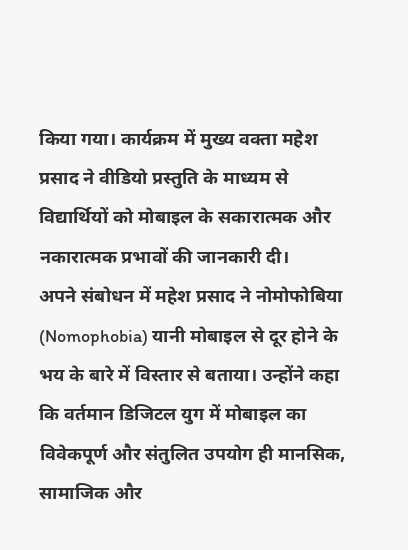किया गया। कार्यक्रम में मुख्य वक्ता महेश प्रसाद ने वीडियो प्रस्तुति के माध्यम से विद्यार्थियों को मोबाइल के सकारात्मक और नकारात्मक प्रभावों की जानकारी दी।
अपने संबोधन में महेश प्रसाद ने नोमोफोबिया (Nomophobia) यानी मोबाइल से दूर होने के भय के बारे में विस्तार से बताया। उन्होंने कहा कि वर्तमान डिजिटल युग में मोबाइल का विवेकपूर्ण और संतुलित उपयोग ही मानसिक, सामाजिक और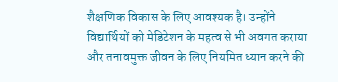शैक्षणिक विकास के लिए आवश्यक है। उन्होंने विद्यार्थियों को मेडिटेशन के महत्व से भी अवगत कराया और तनावमुक्त जीवन के लिए नियमित ध्यान करने की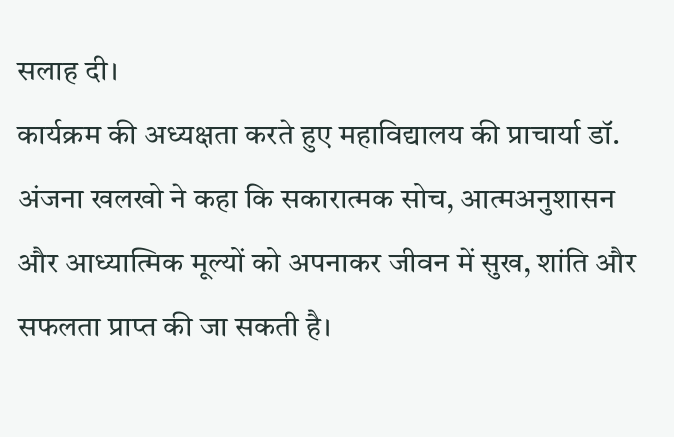सलाह दी।
कार्यक्रम की अध्यक्षता करते हुए महाविद्यालय की प्राचार्या डॉ. अंजना खलखो ने कहा कि सकारात्मक सोच, आत्मअनुशासन और आध्यात्मिक मूल्यों को अपनाकर जीवन में सुख, शांति और सफलता प्राप्त की जा सकती है।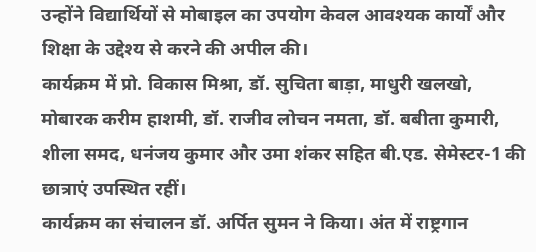उन्होंने विद्यार्थियों से मोबाइल का उपयोग केवल आवश्यक कार्यों और शिक्षा के उद्देश्य से करने की अपील की।
कार्यक्रम में प्रो. विकास मिश्रा, डॉ. सुचिता बाड़ा, माधुरी खलखो, मोबारक करीम हाशमी, डॉ. राजीव लोचन नमता, डॉ. बबीता कुमारी, शीला समद, धनंजय कुमार और उमा शंकर सहित बी.एड. सेमेस्टर-1 की छात्राएं उपस्थित रहीं।
कार्यक्रम का संचालन डॉ. अर्पित सुमन ने किया। अंत में राष्ट्रगान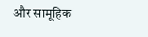और सामूहिक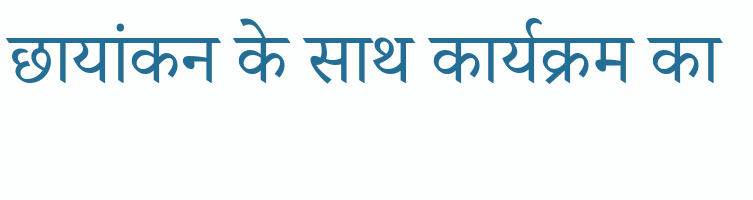छायांकन के साथ कार्यक्रम का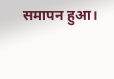समापन हुआ।